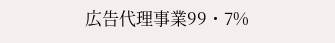広告代理事業99・7%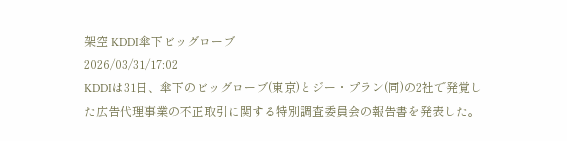架空 KDDI傘下ビッグローブ
2026/03/31/17:02
KDDIは31日、傘下のビッグローブ(東京)とジー・プラン(同)の2社で発覚した広告代理事業の不正取引に関する特別調査委員会の報告書を発表した。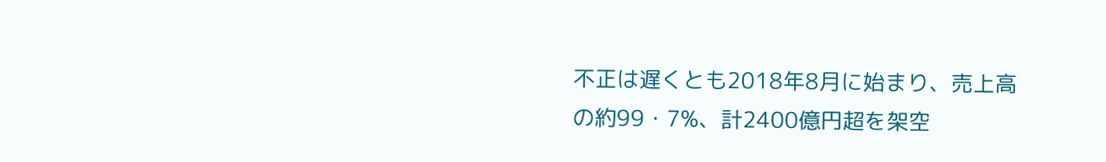不正は遅くとも2018年8月に始まり、売上高の約99・7%、計2400億円超を架空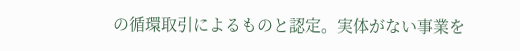の循環取引によるものと認定。実体がない事業を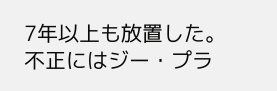7年以上も放置した。不正にはジー・プラ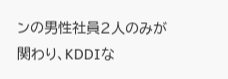ンの男性社員2人のみが関わり、KDDIな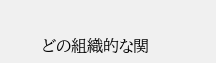どの組織的な関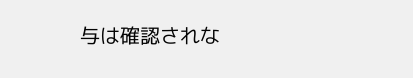与は確認されな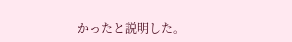かったと説明した。